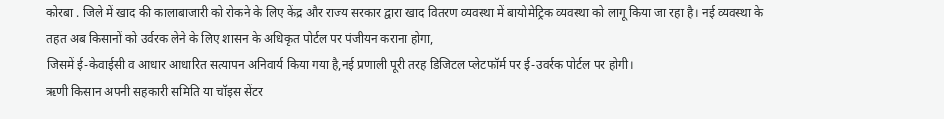कोरबा . जिले में खाद की कालाबाजारी को रोकने के लिए केंद्र और राज्य सरकार द्वारा खाद वितरण व्यवस्था में बायोमेट्रिक व्यवस्था को लागू किया जा रहा है। नई व्यवस्था के तहत अब किसानों को उर्वरक लेने के लिए शासन के अधिकृत पोर्टल पर पंजीयन कराना होगा,
जिसमें ई-केवाईसी व आधार आधारित सत्यापन अनिवार्य किया गया है,नई प्रणाली पूरी तरह डिजिटल प्लेटफॉर्म पर ई-उवर्रक पोर्टल पर होगी।
ऋणी किसान अपनी सहकारी समिति या चॉइस सेंटर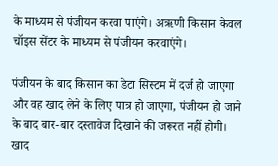के माध्यम से पंजीयन करवा पाएंगे। अऋणी किसान केवल चॉइस सेंटर के माध्यम से पंजीयन करवाएंगे।

पंजीयन के बाद किसान का डेटा सिस्टम में दर्ज हो जाएगा और वह खाद लेने के लिए पात्र हो जाएगा, पंजीयन हो जाने के बाद बार-बार दस्तावेज दिखाने की जरूरत नहीं होगी।
खाद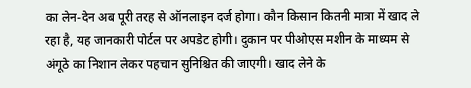का लेन-देन अब पूरी तरह से ऑनलाइन दर्ज होगा। कौन किसान कितनी मात्रा में खाद ले रहा है, यह जानकारी पोर्टल पर अपडेट होगी। दुकान पर पीओएस मशीन के माध्यम से अंगूठे का निशान लेकर पहचान सुनिश्चित की जाएगी। खाद लेने के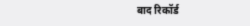बाद रिकॉर्ड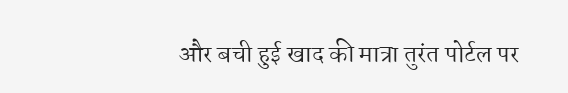और बची हुई खाद की मात्रा तुरंत पोर्टल पर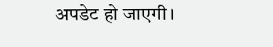अपडेट हो जाएगी।